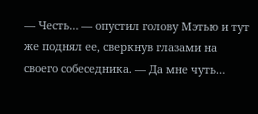— Честь… — опустил голову Мэтью и тут же поднял ее, сверкнув глазами на своего собеседника. — Да мне чуть…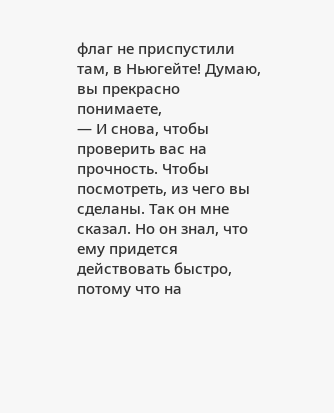флаг не приспустили там, в Ньюгейте! Думаю, вы прекрасно понимаете,
— И снова, чтобы проверить вас на прочность. Чтобы посмотреть, из чего вы сделаны. Так он мне сказал. Но он знал, что ему придется действовать быстро, потому что на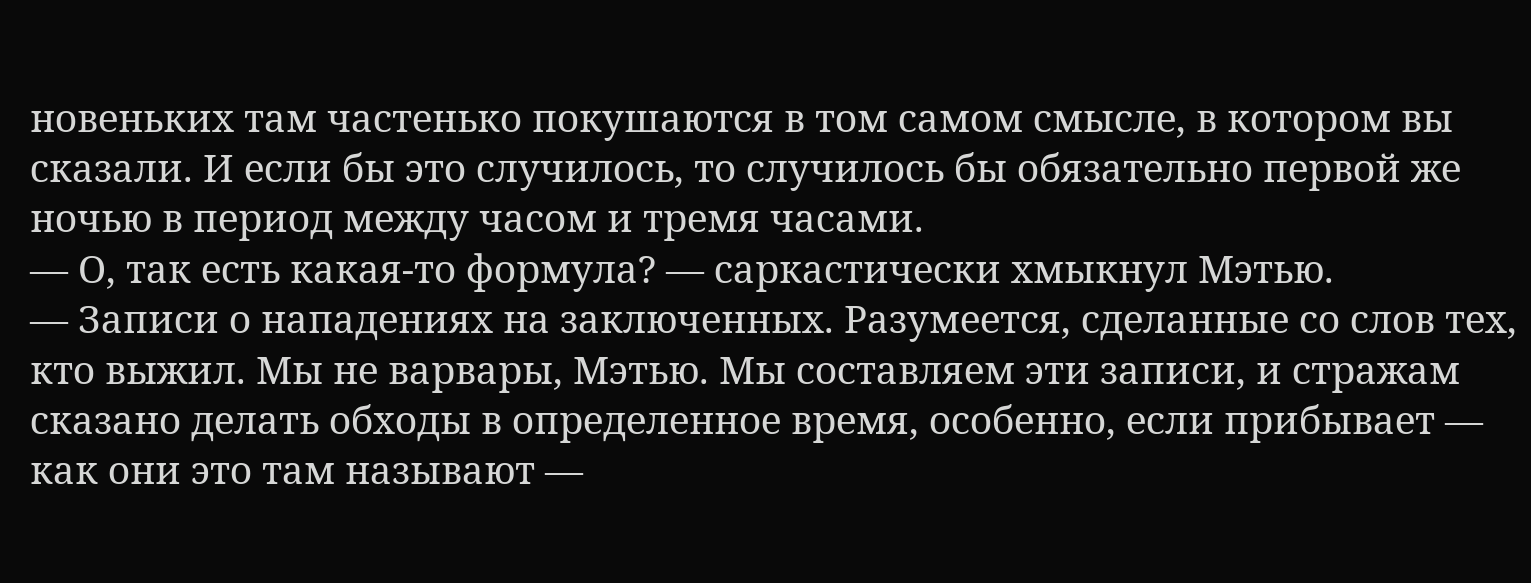новеньких там частенько покушаются в том самом смысле, в котором вы сказали. И если бы это случилось, то случилось бы обязательно первой же ночью в период между часом и тремя часами.
— О, так есть какая-то формула? — саркастически хмыкнул Мэтью.
— Записи о нападениях на заключенных. Разумеется, сделанные со слов тех, кто выжил. Мы не варвары, Мэтью. Мы составляем эти записи, и стражам сказано делать обходы в определенное время, особенно, если прибывает — как они это там называют —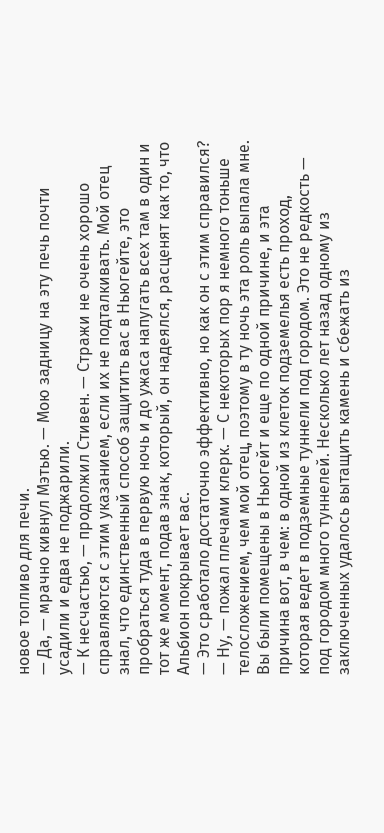новое топливо для печи.
— Да, — мрачно кивнул Мэтью. — Мою задницу на эту печь почти усадили и едва не поджарили.
— К несчастью, — продолжил Стивен. — Стражи не очень хорошо справляются с этим указанием, если их не подталкивать. Мой отец знал, что единственный способ защитить вас в Ньюгейте, это пробраться туда в первую ночь и до ужаса напугать всех там в один и тот же момент, подав знак, который, он надеялся, расценят как то, что Альбион покрывает вас.
— Это сработало достаточно эффективно, но как он с этим справился?
— Ну, — пожал плечами клерк. — С некоторых пор я немного тоньше телосложением, чем мой отец, поэтому в ту ночь эта роль выпала мне. Вы были помещены в Ньюгейт и еще по одной причине, и эта причина вот, в чем: в одной из клеток подземелья есть проход, которая ведет в подземные туннели под городом. Это не редкость — под городом много туннелей. Несколько лет назад одному из заключенных удалось вытащить камень и сбежать из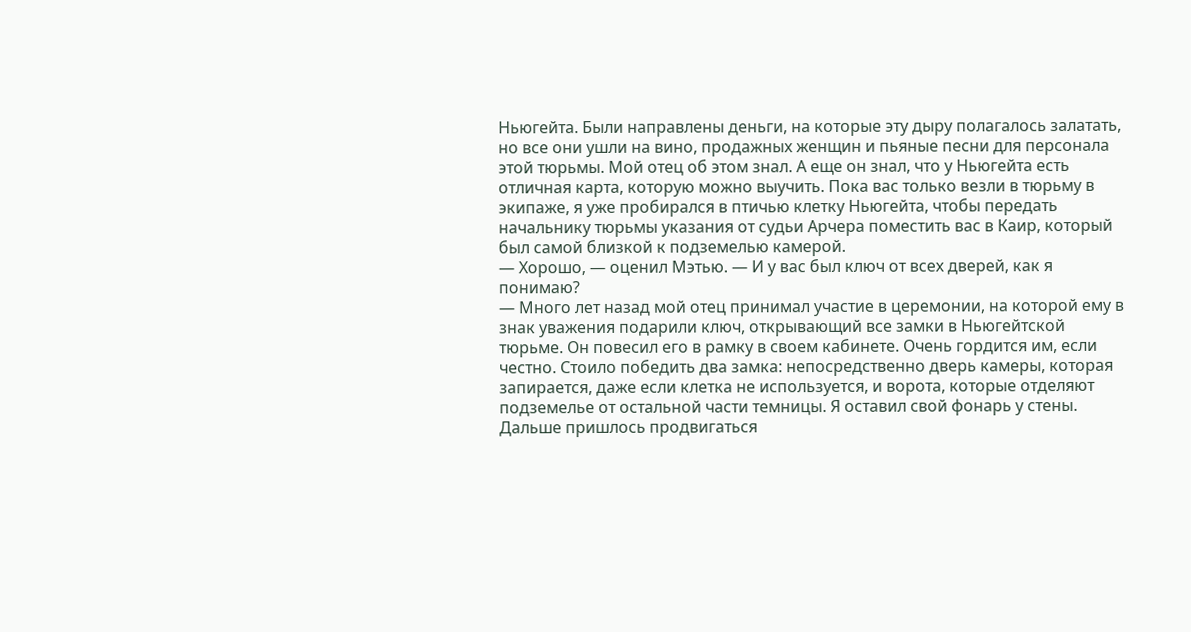Ньюгейта. Были направлены деньги, на которые эту дыру полагалось залатать, но все они ушли на вино, продажных женщин и пьяные песни для персонала этой тюрьмы. Мой отец об этом знал. А еще он знал, что у Ньюгейта есть отличная карта, которую можно выучить. Пока вас только везли в тюрьму в экипаже, я уже пробирался в птичью клетку Ньюгейта, чтобы передать начальнику тюрьмы указания от судьи Арчера поместить вас в Каир, который был самой близкой к подземелью камерой.
— Хорошо, — оценил Мэтью. — И у вас был ключ от всех дверей, как я понимаю?
— Много лет назад мой отец принимал участие в церемонии, на которой ему в знак уважения подарили ключ, открывающий все замки в Ньюгейтской тюрьме. Он повесил его в рамку в своем кабинете. Очень гордится им, если честно. Стоило победить два замка: непосредственно дверь камеры, которая запирается, даже если клетка не используется, и ворота, которые отделяют подземелье от остальной части темницы. Я оставил свой фонарь у стены. Дальше пришлось продвигаться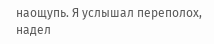наощупь. Я услышал переполох, надел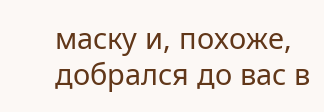маску и, похоже, добрался до вас в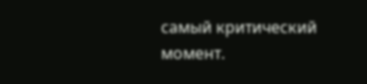самый критический момент.